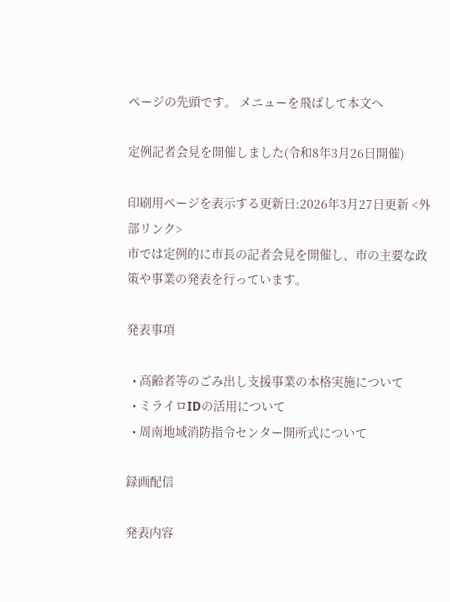ページの先頭です。 メニューを飛ばして本文へ

定例記者会見を開催しました(令和8年3月26日開催)

印刷用ページを表示する更新日:2026年3月27日更新 <外部リンク>
市では定例的に市長の記者会見を開催し、市の主要な政策や事業の発表を行っています。

発表事項

  • 高齢者等のごみ出し支援事業の本格実施について
  • ミライロIDの活用について
  • 周南地域消防指令センター開所式について

録画配信

発表内容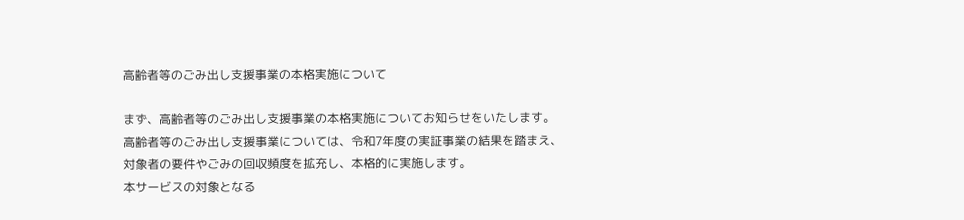高齢者等のごみ出し支援事業の本格実施について

まず、高齢者等のごみ出し支援事業の本格実施についてお知らせをいたします。
高齢者等のごみ出し支援事業については、令和7年度の実証事業の結果を踏まえ、対象者の要件やごみの回収頻度を拡充し、本格的に実施します。
本サービスの対象となる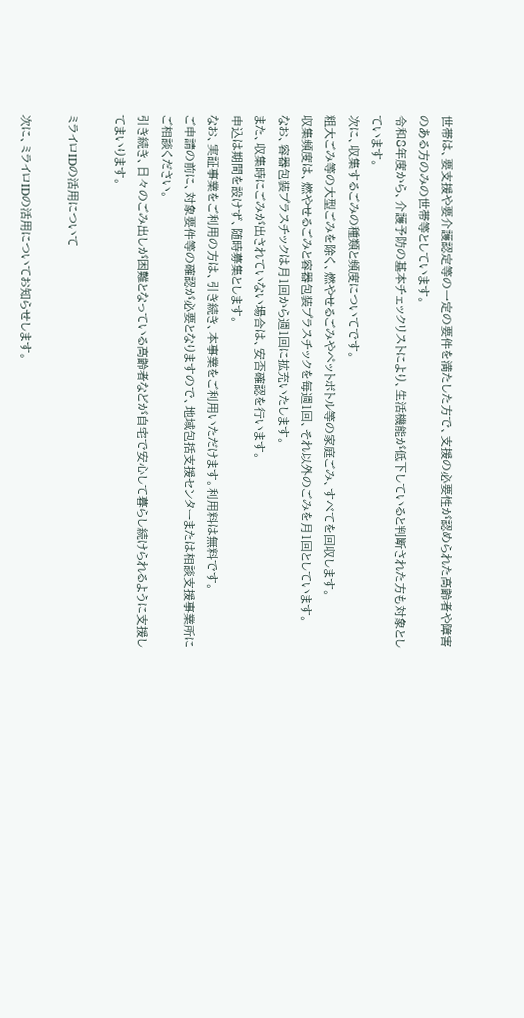世帯は、要支援や要介護認定等の一定の要件を満たした方で、支援の必要性が認められた高齢者や障害のある方のみの世帯等としています。
令和8年度から、介護予防の基本チェックリストにより、生活機能が低下していると判断された方も対象としています。
次に、収集するごみの種類と頻度についてです。
粗大ごみ等の大型ごみを除く、燃やせるごみやペットボトル等の家庭ごみ、すべてを回収します。
収集頻度は、燃やせるごみと容器包装プラスチックを毎週1回、それ以外のごみを月1回としています。
なお、容器包装プラスチックは月1回から週1回に拡充いたします。
また、収集時にごみが出されていない場合は、安否確認を行います。
申込は期間を設けず、随時募集とします。
なお、実証事業をご利用の方は、引き続き、本事業をご利用いただけます。利用料は無料です。
ご申請の前に、対象要件等の確認が必要となりますので、地域包括支援センターまたは相談支援事業所にご相談ください。
引き続き、日々のごみ出しが困難となっている高齢者などが自宅で安心して暮らし続けられるように支援してまいります。

ミライロIDの活用について

次に、ミライロIDの活用についてお知らせします。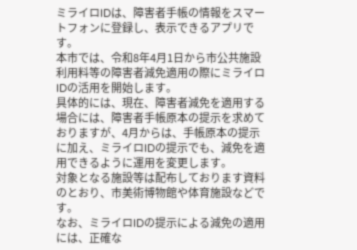ミライロIDは、障害者手帳の情報をスマートフォンに登録し、表示できるアプリです。
本市では、令和8年4月1日から市公共施設利用料等の障害者減免適用の際にミライロIDの活用を開始します。
具体的には、現在、障害者減免を適用する場合には、障害者手帳原本の提示を求めておりますが、4月からは、手帳原本の提示に加え、ミライロIDの提示でも、減免を適用できるように運用を変更します。
対象となる施設等は配布しております資料のとおり、市美術博物館や体育施設などです。
なお、ミライロIDの提示による減免の適用には、正確な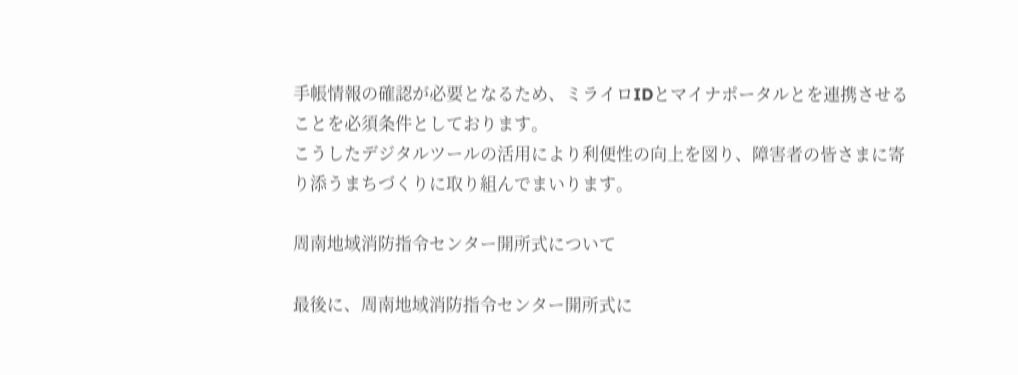手帳情報の確認が必要となるため、ミライロIDとマイナポータルとを連携させることを必須条件としております。
こうしたデジタルツールの活用により利便性の向上を図り、障害者の皆さまに寄り添うまちづくりに取り組んでまいります。

周南地域消防指令センター開所式について

最後に、周南地域消防指令センター開所式に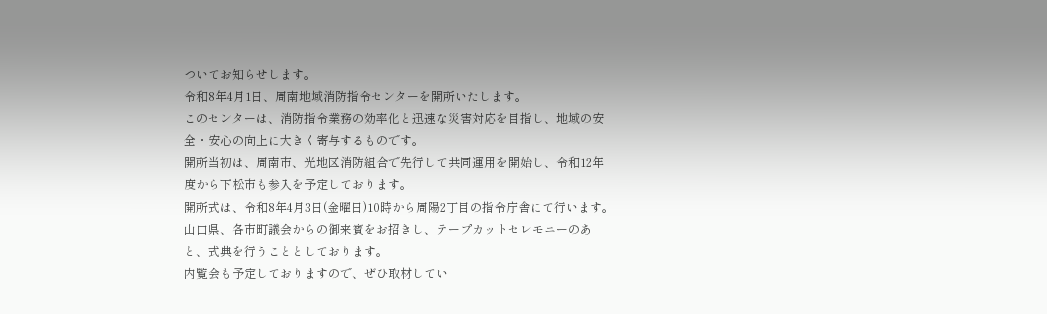ついてお知らせします。
令和8年4月1日、周南地域消防指令センターを開所いたします。
このセンターは、消防指令業務の効率化と迅速な災害対応を目指し、地域の安全・安心の向上に大きく寄与するものです。
開所当初は、周南市、光地区消防組合で先行して共同運用を開始し、令和12年度から下松市も参入を予定しております。
開所式は、令和8年4月3日(金曜日)10時から周陽2丁目の指令庁舎にて行います。
山口県、各市町議会からの御来賓をお招きし、テープカットセレモニーのあと、式典を行うこととしております。
内覧会も予定しておりますので、ぜひ取材してい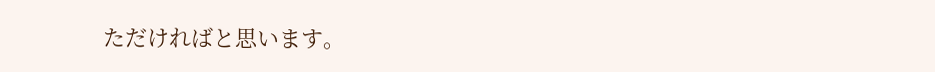ただければと思います。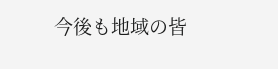今後も地域の皆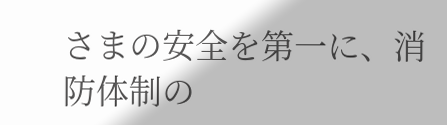さまの安全を第一に、消防体制の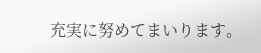充実に努めてまいります。